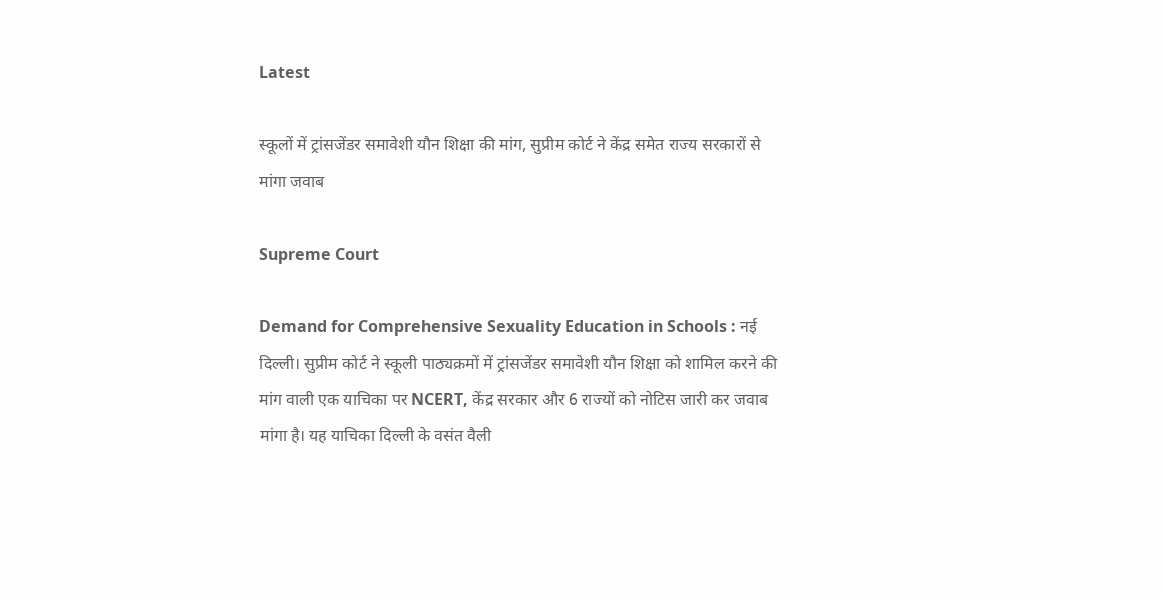Latest

स्कूलों में ट्रांसजेंडर समावेशी यौन शिक्षा की मांग, सुप्रीम कोर्ट ने केंद्र समेत राज्य सरकारों से मांगा जवाब

Supreme Court

Demand for Comprehensive Sexuality Education in Schools : नई दिल्ली। सुप्रीम कोर्ट ने स्कूली पाठ्यक्रमों में ट्रांसजेंडर समावेशी यौन शिक्षा को शामिल करने की मांग वाली एक याचिका पर NCERT, केंद्र सरकार और 6 राज्यों को नोटिस जारी कर जवाब मांगा है। यह याचिका दिल्ली के वसंत वैली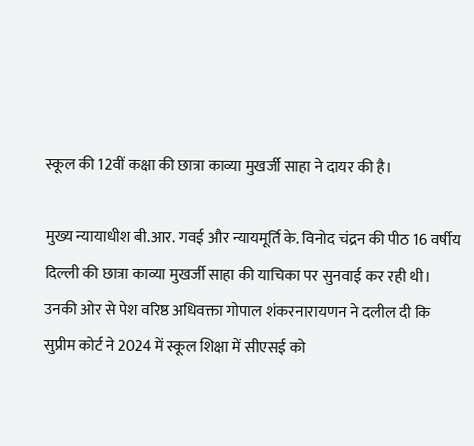स्कूल की 12वीं कक्षा की छात्रा काव्या मुखर्जी साहा ने दायर की है।

मुख्य न्यायाधीश बी.आर. गवई और न्यायमूर्ति के. विनोद चंद्रन की पीठ 16 वर्षीय दिल्ली की छात्रा काव्या मुखर्जी साहा की याचिका पर सुनवाई कर रही थी। उनकी ओर से पेश वरिष्ठ अधिवक्ता गोपाल शंकरनारायणन ने दलील दी कि सुप्रीम कोर्ट ने 2024 में स्कूल शिक्षा में सीएसई को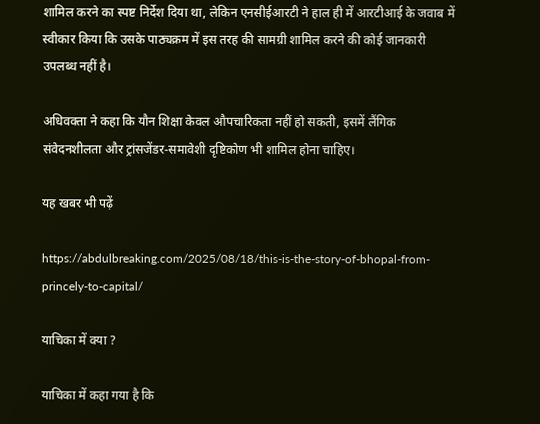शामिल करने का स्पष्ट निर्देश दिया था, लेकिन एनसीईआरटी ने हाल ही में आरटीआई के जवाब में स्वीकार किया कि उसके पाठ्यक्रम में इस तरह की सामग्री शामिल करने की कोई जानकारी उपलब्ध नहीं है।

अधिवक्ता ने कहा कि यौन शिक्षा केवल औपचारिकता नहीं हो सकती, इसमें लैंगिक संवेदनशीलता और ट्रांसजेंडर-समावेशी दृष्टिकोण भी शामिल होना चाहिए।

यह खबर भी पढ़ें

https://abdulbreaking.com/2025/08/18/this-is-the-story-of-bhopal-from-princely-to-capital/

याचिका में क्या ?

याचिका में कहा गया है कि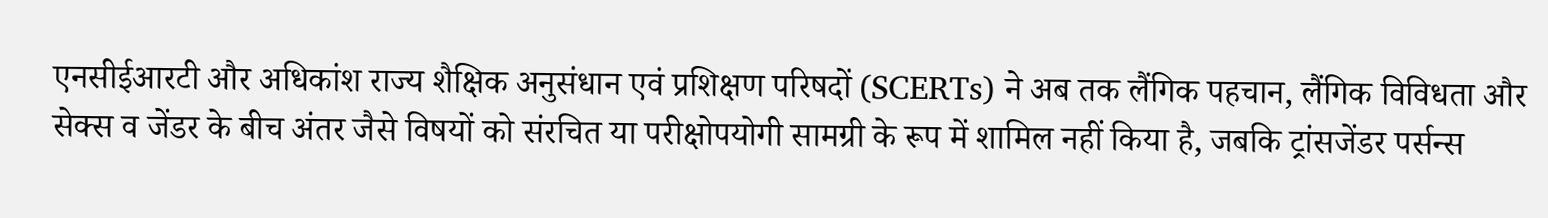एनसीईआरटी और अधिकांश राज्य शैक्षिक अनुसंधान एवं प्रशिक्षण परिषदों (SCERTs) ने अब तक लैंगिक पहचान, लैंगिक विविधता और सेक्स व जेंडर के बीच अंतर जैसे विषयों को संरचित या परीक्षोपयोगी सामग्री के रूप में शामिल नहीं किया है, जबकि ट्रांसजेंडर पर्सन्स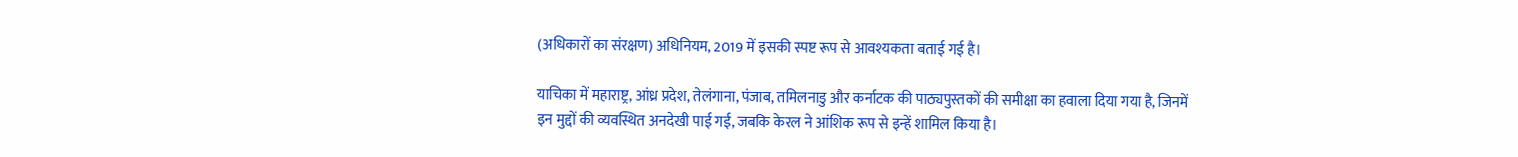(अधिकारों का संरक्षण) अधिनियम, 2019 में इसकी स्पष्ट रूप से आवश्यकता बताई गई है।

याचिका में महाराष्ट्र, आंध्र प्रदेश, तेलंगाना, पंजाब, तमिलनाडु और कर्नाटक की पाठ्यपुस्तकों की समीक्षा का हवाला दिया गया है, जिनमें इन मुद्दों की व्यवस्थित अनदेखी पाई गई, जबकि केरल ने आंशिक रूप से इन्हें शामिल किया है।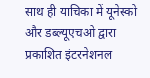साथ ही याचिका में यूनेस्को और डब्ल्यूएचओ द्वारा प्रकाशित इंटरनेशनल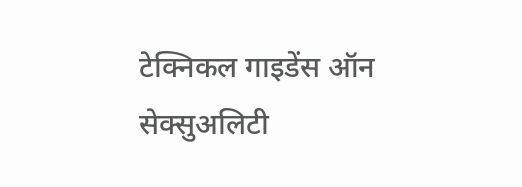टेक्निकल गाइडेंस ऑन सेक्सुअलिटी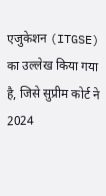एजुकेशन (ITGSE) का उल्लेख किया गया है, जिसे सुप्रीम कोर्ट ने 2024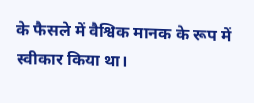के फैसले में वैश्विक मानक के रूप में स्वीकार किया था।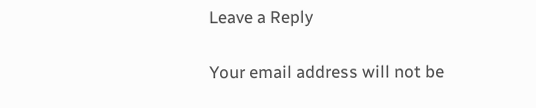Leave a Reply

Your email address will not be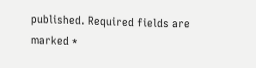published. Required fields are marked *